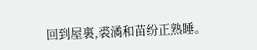回到屋裏,裘潏和苗纷正熟睡。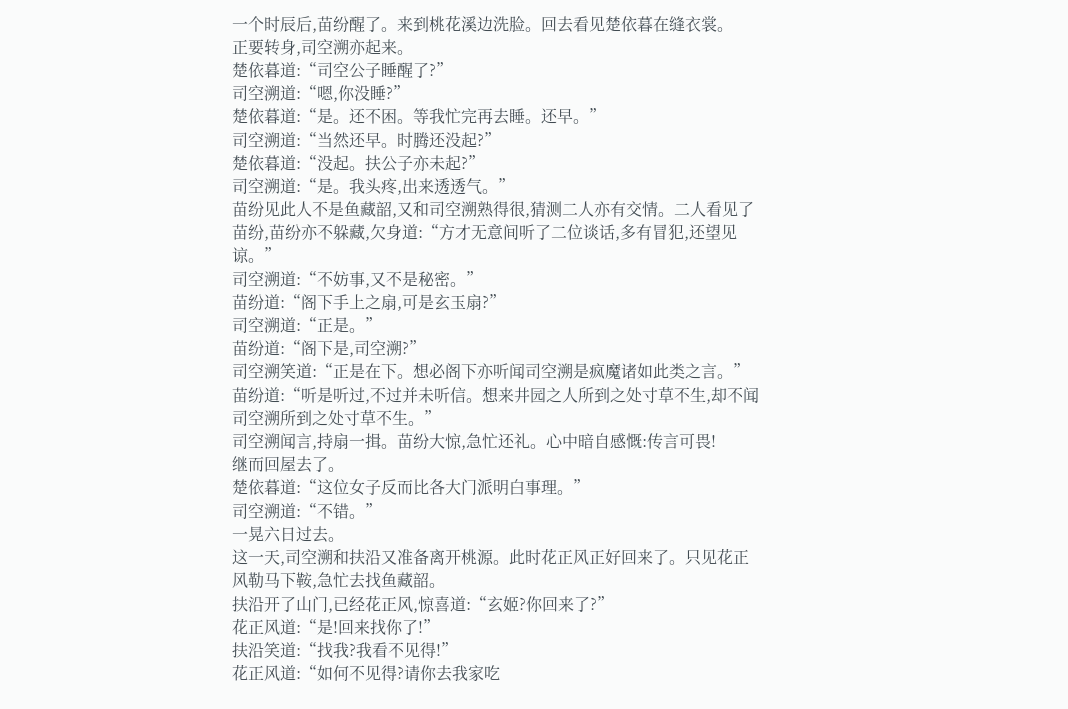一个时辰后,苗纷醒了。来到桃花溪边洗脸。回去看见楚依暮在缝衣裳。
正要转身,司空溯亦起来。
楚依暮道:“司空公子睡醒了?”
司空溯道:“嗯,你没睡?”
楚依暮道:“是。还不困。等我忙完再去睡。还早。”
司空溯道:“当然还早。时腾还没起?”
楚依暮道:“没起。扶公子亦未起?”
司空溯道:“是。我头疼,出来透透气。”
苗纷见此人不是鱼藏韶,又和司空溯熟得很,猜测二人亦有交情。二人看见了苗纷,苗纷亦不躲藏,欠身道:“方才无意间听了二位谈话,多有冒犯,还望见谅。”
司空溯道:“不妨事,又不是秘密。”
苗纷道:“阁下手上之扇,可是玄玉扇?”
司空溯道:“正是。”
苗纷道:“阁下是,司空溯?”
司空溯笑道:“正是在下。想必阁下亦听闻司空溯是疯魔诸如此类之言。”
苗纷道:“听是听过,不过并未听信。想来井园之人所到之处寸草不生,却不闻司空溯所到之处寸草不生。”
司空溯闻言,持扇一揖。苗纷大惊,急忙还礼。心中暗自感慨:传言可畏!
继而回屋去了。
楚依暮道:“这位女子反而比各大门派明白事理。”
司空溯道:“不错。”
一晃六日过去。
这一天,司空溯和扶沿又准备离开桃源。此时花正风正好回来了。只见花正风勒马下鞍,急忙去找鱼藏韶。
扶沿开了山门,已经花正风,惊喜道:“玄姬?你回来了?”
花正风道:“是!回来找你了!”
扶沿笑道:“找我?我看不见得!”
花正风道:“如何不见得?请你去我家吃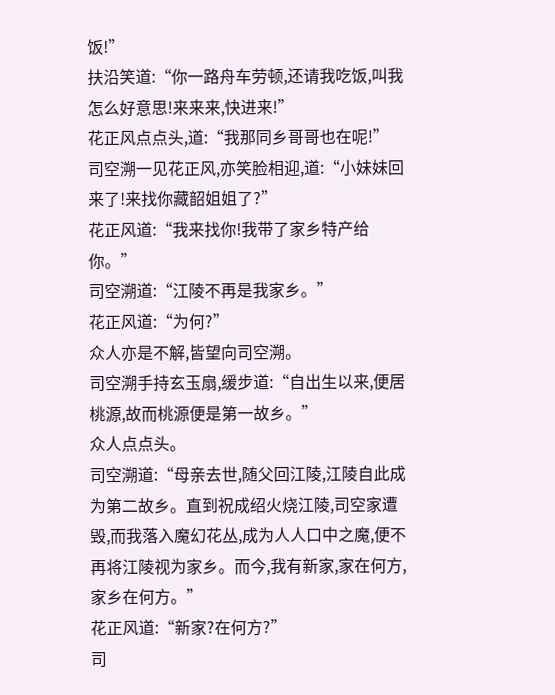饭!”
扶沿笑道:“你一路舟车劳顿,还请我吃饭,叫我怎么好意思!来来来,快进来!”
花正风点点头,道:“我那同乡哥哥也在呢!”
司空溯一见花正风,亦笑脸相迎,道:“小妹妹回来了!来找你藏韶姐姐了?”
花正风道:“我来找你!我带了家乡特产给你。”
司空溯道:“江陵不再是我家乡。”
花正风道:“为何?”
众人亦是不解,皆望向司空溯。
司空溯手持玄玉扇,缓步道:“自出生以来,便居桃源,故而桃源便是第一故乡。”
众人点点头。
司空溯道:“母亲去世,随父回江陵,江陵自此成为第二故乡。直到祝成绍火烧江陵,司空家遭毁,而我落入魔幻花丛,成为人人口中之魔,便不再将江陵视为家乡。而今,我有新家,家在何方,家乡在何方。”
花正风道:“新家?在何方?”
司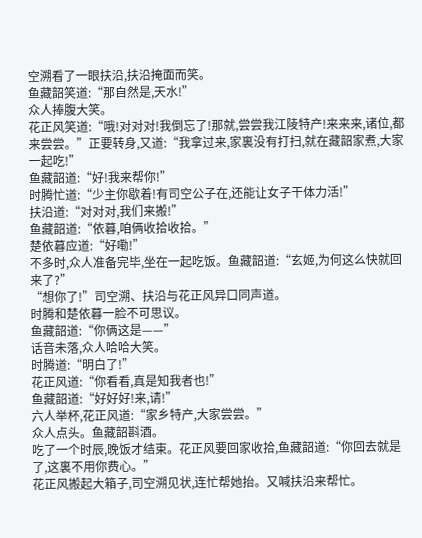空溯看了一眼扶沿,扶沿掩面而笑。
鱼藏韶笑道:“那自然是,天水!”
众人捧腹大笑。
花正风笑道:“哦!对对对!我倒忘了!那就,尝尝我江陵特产!来来来,诸位,都来尝尝。”正要转身,又道:“我拿过来,家裏没有打扫,就在藏韶家煮,大家一起吃!”
鱼藏韶道:“好!我来帮你!”
时腾忙道:“少主你歇着!有司空公子在,还能让女子干体力活!”
扶沿道:“对对对,我们来搬!”
鱼藏韶道:“依暮,咱俩收拾收拾。”
楚依暮应道:“好嘞!”
不多时,众人准备完毕,坐在一起吃饭。鱼藏韶道:“玄姬,为何这么快就回来了?”
“想你了!”司空溯、扶沿与花正风异口同声道。
时腾和楚依暮一脸不可思议。
鱼藏韶道:“你俩这是——”
话音未落,众人哈哈大笑。
时腾道:“明白了!”
花正风道:“你看看,真是知我者也!”
鱼藏韶道:“好好好!来,请!”
六人举杯,花正风道:“家乡特产,大家尝尝。”
众人点头。鱼藏韶斟酒。
吃了一个时辰,晚饭才结束。花正风要回家收拾,鱼藏韶道:“你回去就是了,这裏不用你费心。”
花正风搬起大箱子,司空溯见状,连忙帮她抬。又喊扶沿来帮忙。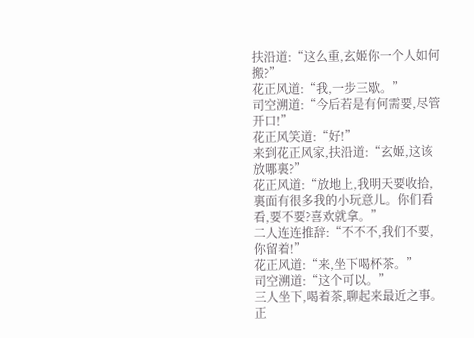扶沿道:“这么重,玄姬你一个人如何搬?”
花正风道:“我,一步三歇。”
司空溯道:“今后若是有何需要,尽管开口!”
花正风笑道:“好!”
来到花正风家,扶沿道:“玄姬,这该放哪裏?”
花正风道:“放地上,我明天要收拾,裏面有很多我的小玩意儿。你们看看,要不要?喜欢就拿。”
二人连连推辞:“不不不,我们不要,你留着!”
花正风道:“来,坐下喝杯茶。”
司空溯道:“这个可以。”
三人坐下,喝着茶,聊起来最近之事。
正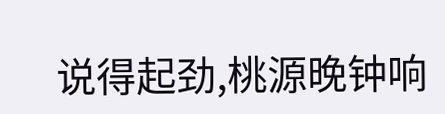说得起劲,桃源晚钟响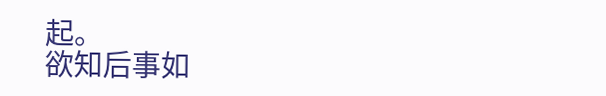起。
欲知后事如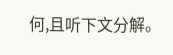何,且听下文分解。